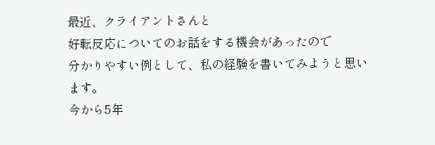最近、クライアントさんと
好転反応についてのお話をする機会があったので
分かりやすい例として、私の経験を書いてみようと思います。
今から5年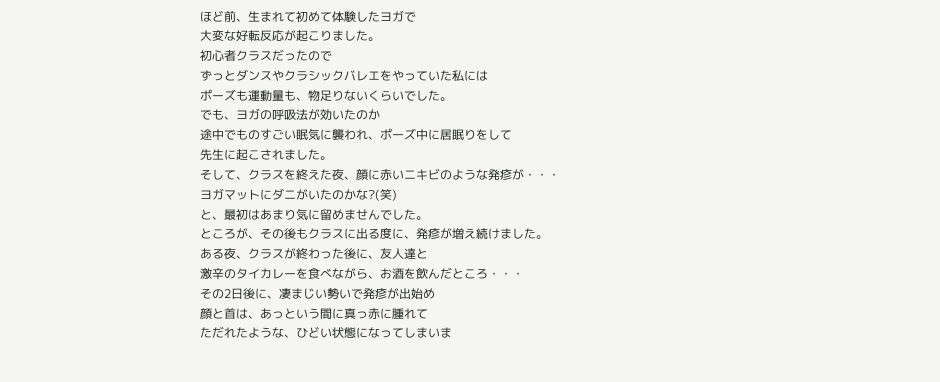ほど前、生まれて初めて体験したヨガで
大変な好転反応が起こりました。
初心者クラスだったので
ずっとダンスやクラシックバレエをやっていた私には
ポーズも運動量も、物足りないくらいでした。
でも、ヨガの呼吸法が効いたのか
途中でものすごい眠気に襲われ、ポーズ中に居眠りをして
先生に起こされました。
そして、クラスを終えた夜、顔に赤いニキビのような発疹が・・・
ヨガマットにダニがいたのかな?(笑)
と、最初はあまり気に留めませんでした。
ところが、その後もクラスに出る度に、発疹が増え続けました。
ある夜、クラスが終わった後に、友人達と
激辛のタイカレーを食べながら、お酒を飲んだところ・・・
その2日後に、凄まじい勢いで発疹が出始め
顔と首は、あっという間に真っ赤に腫れて
ただれたような、ひどい状態になってしまいま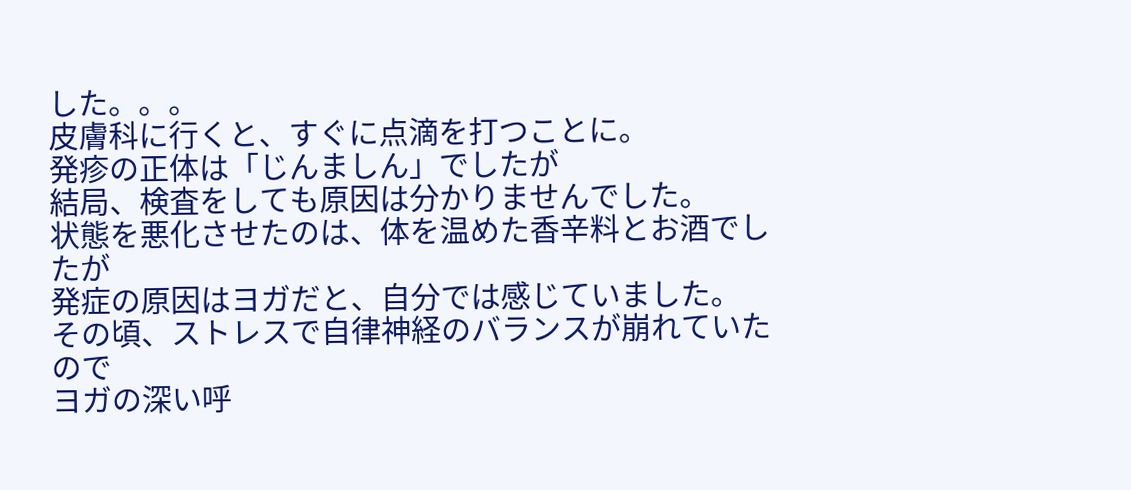した。。。
皮膚科に行くと、すぐに点滴を打つことに。
発疹の正体は「じんましん」でしたが
結局、検査をしても原因は分かりませんでした。
状態を悪化させたのは、体を温めた香辛料とお酒でしたが
発症の原因はヨガだと、自分では感じていました。
その頃、ストレスで自律神経のバランスが崩れていたので
ヨガの深い呼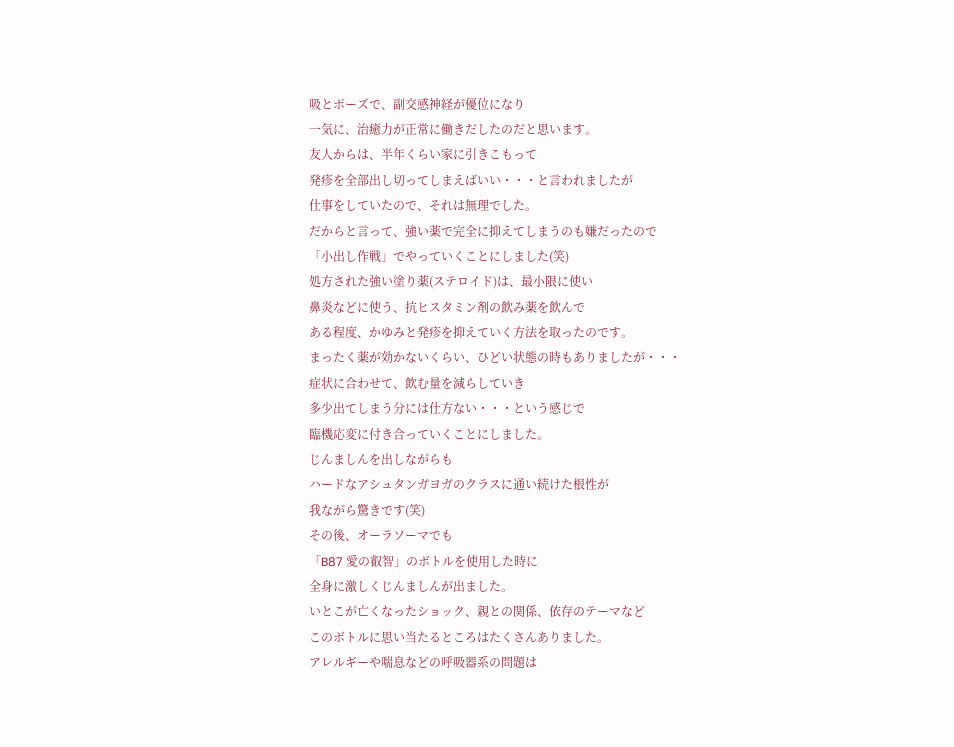吸とポーズで、副交感神経が優位になり
一気に、治癒力が正常に働きだしたのだと思います。
友人からは、半年くらい家に引きこもって
発疹を全部出し切ってしまえばいい・・・と言われましたが
仕事をしていたので、それは無理でした。
だからと言って、強い薬で完全に抑えてしまうのも嫌だったので
「小出し作戦」でやっていくことにしました(笑)
処方された強い塗り薬(ステロイド)は、最小限に使い
鼻炎などに使う、抗ヒスタミン剤の飲み薬を飲んで
ある程度、かゆみと発疹を抑えていく方法を取ったのです。
まったく薬が効かないくらい、ひどい状態の時もありましたが・・・
症状に合わせて、飲む量を減らしていき
多少出てしまう分には仕方ない・・・という感じで
臨機応変に付き合っていくことにしました。
じんましんを出しながらも
ハードなアシュタンガヨガのクラスに通い続けた根性が
我ながら驚きです(笑)
その後、オーラソーマでも
「B87 愛の叡智」のボトルを使用した時に
全身に激しくじんましんが出ました。
いとこが亡くなったショック、親との関係、依存のテーマなど
このボトルに思い当たるところはたくさんありました。
アレルギーや喘息などの呼吸器系の問題は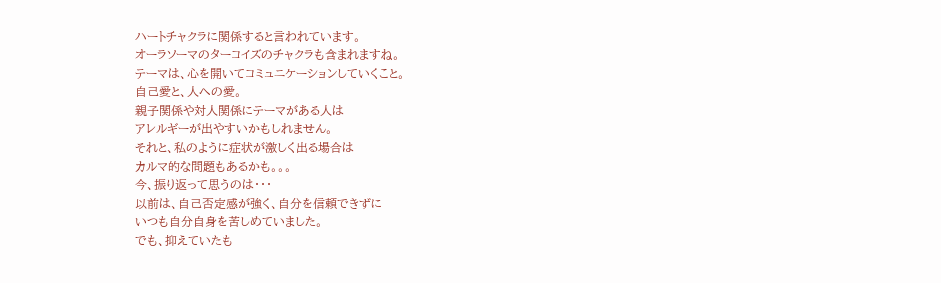ハートチャクラに関係すると言われています。
オーラソーマのターコイズのチャクラも含まれますね。
テーマは、心を開いてコミュニケーションしていくこと。
自己愛と、人への愛。
親子関係や対人関係にテーマがある人は
アレルギーが出やすいかもしれません。
それと、私のように症状が激しく出る場合は
カルマ的な問題もあるかも。。。
今、振り返って思うのは・・・
以前は、自己否定感が強く、自分を信頼できずに
いつも自分自身を苦しめていました。
でも、抑えていたも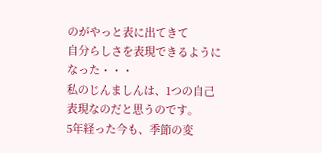のがやっと表に出てきて
自分らしさを表現できるようになった・・・
私のじんましんは、1つの自己表現なのだと思うのです。
5年経った今も、季節の変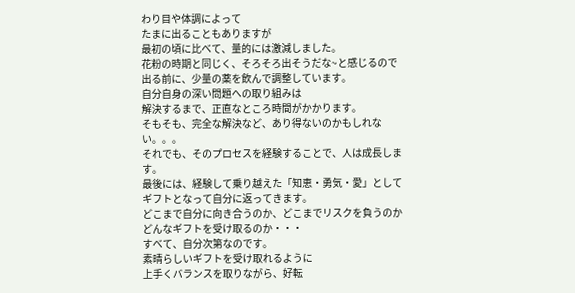わり目や体調によって
たまに出ることもありますが
最初の頃に比べて、量的には激減しました。
花粉の時期と同じく、そろそろ出そうだな~と感じるので
出る前に、少量の薬を飲んで調整しています。
自分自身の深い問題への取り組みは
解決するまで、正直なところ時間がかかります。
そもそも、完全な解決など、あり得ないのかもしれない。。。
それでも、そのプロセスを経験することで、人は成長します。
最後には、経験して乗り越えた「知恵・勇気・愛」として
ギフトとなって自分に返ってきます。
どこまで自分に向き合うのか、どこまでリスクを負うのか
どんなギフトを受け取るのか・・・
すべて、自分次第なのです。
素晴らしいギフトを受け取れるように
上手くバランスを取りながら、好転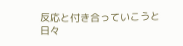反応と付き合っていこうと
日々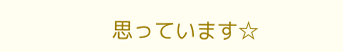思っています☆